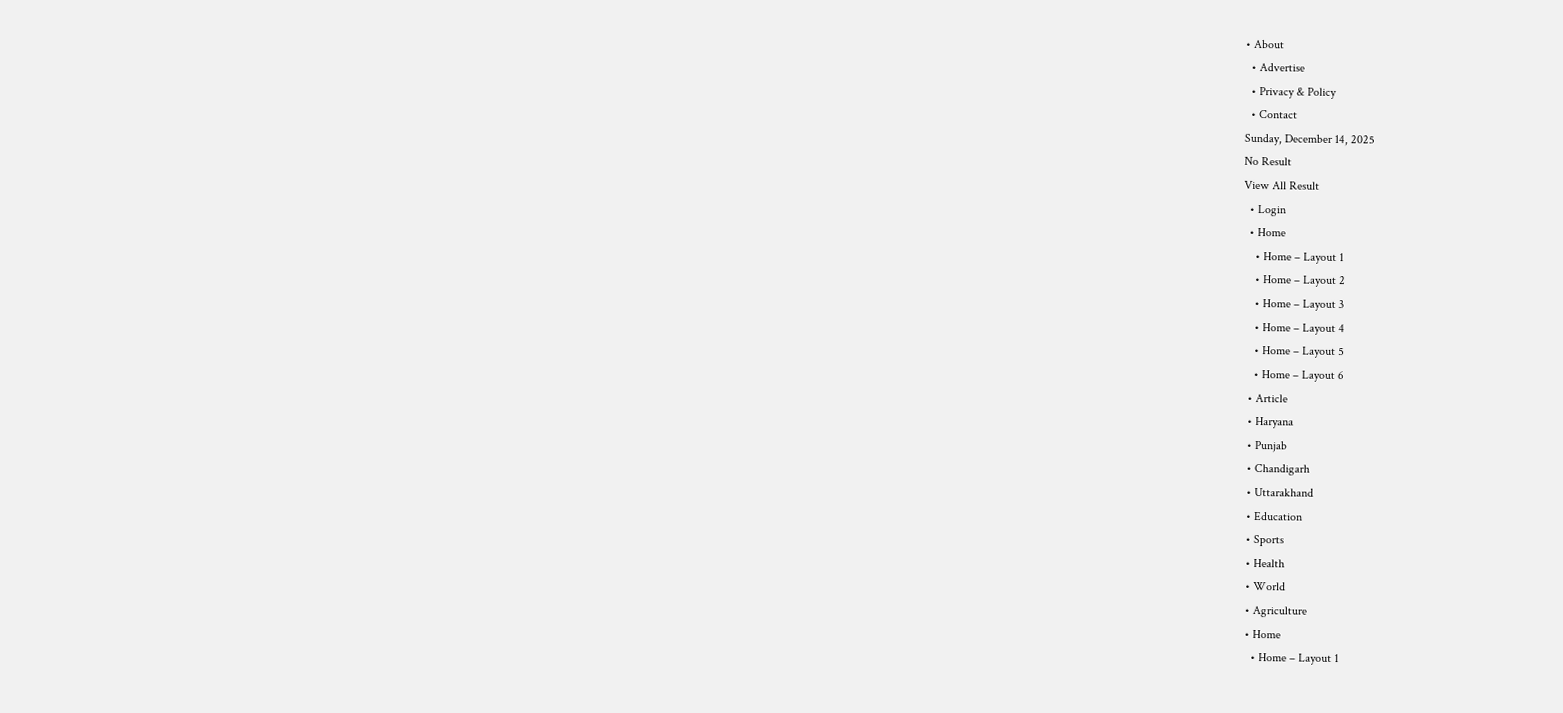• About
  • Advertise
  • Privacy & Policy
  • Contact
Sunday, December 14, 2025
No Result
View All Result
  • Login
  • Home
    • Home – Layout 1
    • Home – Layout 2
    • Home – Layout 3
    • Home – Layout 4
    • Home – Layout 5
    • Home – Layout 6
  • Article
  • Haryana
  • Punjab
  • Chandigarh
  • Uttarakhand
  • Education
  • Sports
  • Health
  • World
  • Agriculture
  • Home
    • Home – Layout 1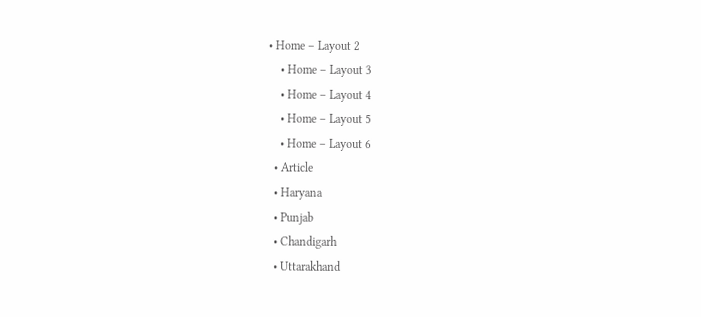• Home – Layout 2
    • Home – Layout 3
    • Home – Layout 4
    • Home – Layout 5
    • Home – Layout 6
  • Article
  • Haryana
  • Punjab
  • Chandigarh
  • Uttarakhand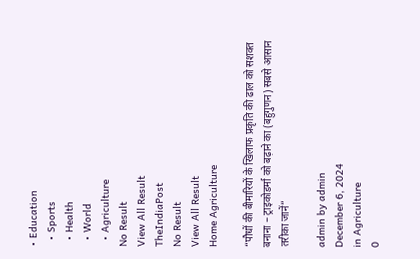• Education
  • Sports
  • Health
  • World
  • Agriculture
No Result
View All Result
TheIndiaPost
No Result
View All Result
Home Agriculture

“पौधों की बीमारियों के खिलाफ प्रकृति की ढाल को सशक्त बनाना – ट्राइकोडर्मा को बढ़ाने का (बहुगुणन) सबसे आसान तरीका जानें”

admin by admin
December 6, 2024
in Agriculture
0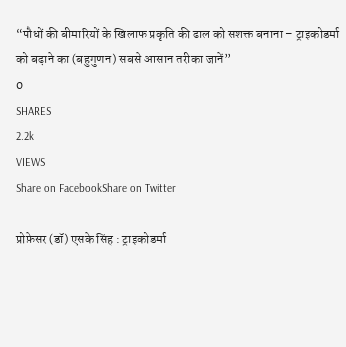“पौधों की बीमारियों के खिलाफ प्रकृति की ढाल को सशक्त बनाना – ट्राइकोडर्मा को बढ़ाने का (बहुगुणन) सबसे आसान तरीका जानें”
0
SHARES
2.2k
VIEWS
Share on FacebookShare on Twitter

प्रोफ़ेसर (डॉ) एसके सिंह : ट्राइकोडर्मा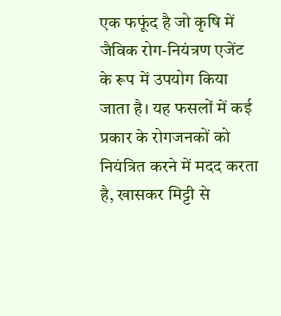एक फफूंद है जो कृषि में जैविक रोग-नियंत्रण एजेंट के रूप में उपयोग किया जाता है। यह फसलों में कई प्रकार के रोगजनकों को नियंत्रित करने में मदद करता है, खासकर मिट्टी से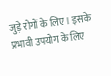जुड़े रोगों के लिए। इसके प्रभावी उपयोग के लिए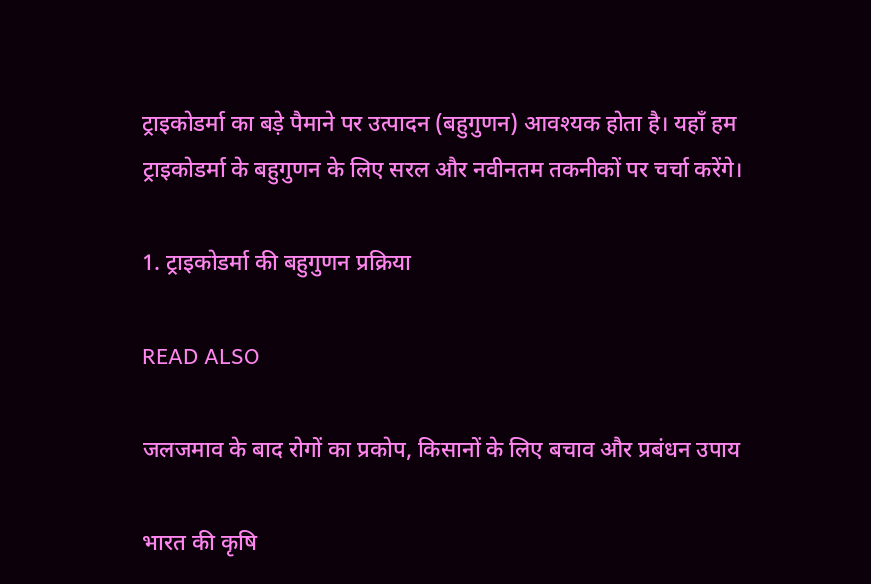ट्राइकोडर्मा का बड़े पैमाने पर उत्पादन (बहुगुणन) आवश्यक होता है। यहाँ हम ट्राइकोडर्मा के बहुगुणन के लिए सरल और नवीनतम तकनीकों पर चर्चा करेंगे।

1. ट्राइकोडर्मा की बहुगुणन प्रक्रिया

READ ALSO

जलजमाव के बाद रोगों का प्रकोप, किसानों के लिए बचाव और प्रबंधन उपाय

भारत की कृषि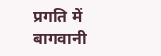प्रगति में बागवानी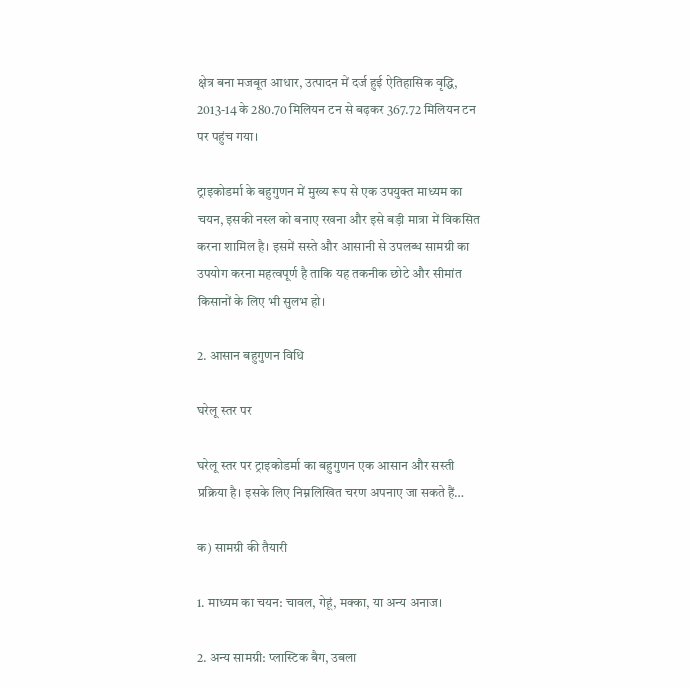क्षेत्र बना मजबूत आधार, उत्पादन में दर्ज हुई ऐतिहासिक वृद्धि, 2013-14 के 280.70 मिलियन टन से बढ़कर 367.72 मिलियन टन पर पहुंच गया।

ट्राइकोडर्मा के बहुगुणन में मुख्य रूप से एक उपयुक्त माध्यम का चयन, इसकी नस्ल को बनाए रखना और इसे बड़ी मात्रा में विकसित करना शामिल है। इसमें सस्ते और आसानी से उपलब्ध सामग्री का उपयोग करना महत्वपूर्ण है ताकि यह तकनीक छोटे और सीमांत किसानों के लिए भी सुलभ हो।

2. आसान बहुगुणन विधि

घरेलू स्तर पर

घरेलू स्तर पर ट्राइकोडर्मा का बहुगुणन एक आसान और सस्ती प्रक्रिया है। इसके लिए निम्नलिखित चरण अपनाए जा सकते हैं…

क) सामग्री की तैयारी

1. माध्यम का चयन: चावल, गेहूं, मक्का, या अन्य अनाज।

2. अन्य सामग्री: प्लास्टिक बैग, उबला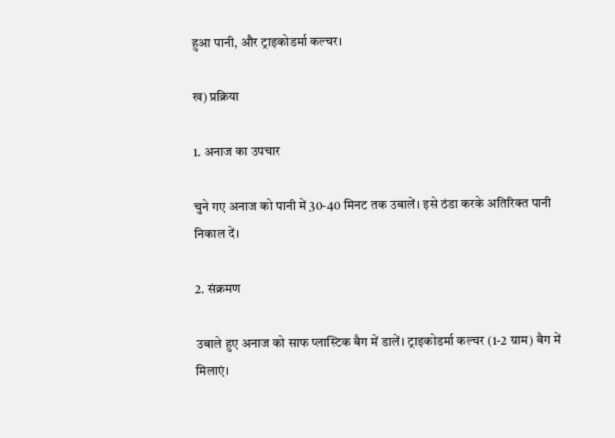हुआ पानी, और ट्राइकोडर्मा कल्चर।

ख) प्रक्रिया

1. अनाज का उपचार

चुने गए अनाज को पानी में 30-40 मिनट तक उबालें। इसे ठंडा करके अतिरिक्त पानी निकाल दें।

2. संक्रमण

उबाले हुए अनाज को साफ प्लास्टिक बैग में डालें। ट्राइकोडर्मा कल्चर (1-2 ग्राम) बैग में मिलाएं।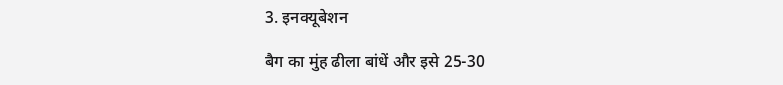3. इनक्यूबेशन

बैग का मुंह ढीला बांधें और इसे 25-30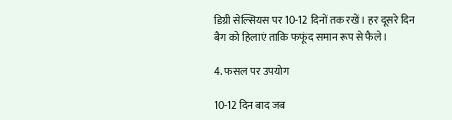डिग्री सेल्सियस पर 10-12 दिनों तक रखें। हर दूसरे दिन बैग को हिलाएं ताकि फफूंद समान रूप से फैले।

4. फसल पर उपयोग

10-12 दिन बाद जब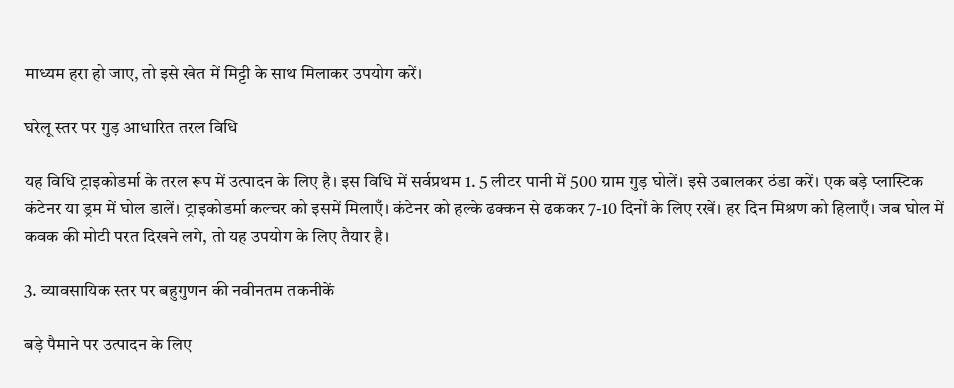माध्यम हरा हो जाए, तो इसे खेत में मिट्टी के साथ मिलाकर उपयोग करें।

घरेलू स्तर पर गुड़ आधारित तरल विधि

यह विधि ट्राइकोडर्मा के तरल रूप में उत्पादन के लिए है। इस विधि में सर्वप्रथम 1. 5 लीटर पानी में 500 ग्राम गुड़ घोलें। इसे उबालकर ठंडा करें। एक बड़े प्लास्टिक कंटेनर या ड्रम में घोल डालें। ट्राइकोडर्मा कल्चर को इसमें मिलाएँ। कंटेनर को हल्के ढक्कन से ढककर 7-10 दिनों के लिए रखें। हर दिन मिश्रण को हिलाएँ। जब घोल में कवक की मोटी परत दिखने लगे, तो यह उपयोग के लिए तैयार है।

3. व्यावसायिक स्तर पर बहुगुणन की नवीनतम तकनीकें

बड़े पैमाने पर उत्पादन के लिए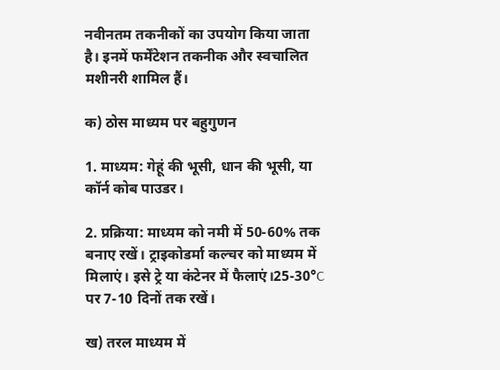नवीनतम तकनीकों का उपयोग किया जाता है। इनमें फर्मेंटेशन तकनीक और स्वचालित मशीनरी शामिल हैं।

क) ठोस माध्यम पर बहुगुणन

1. माध्यम: गेहूं की भूसी, धान की भूसी, या कॉर्न कोब पाउडर।

2. प्रक्रिया: माध्यम को नमी में 50-60% तक बनाए रखें। ट्राइकोडर्मा कल्चर को माध्यम में मिलाएं। इसे ट्रे या कंटेनर में फैलाएं।25-30°C पर 7-10 दिनों तक रखें।

ख) तरल माध्यम में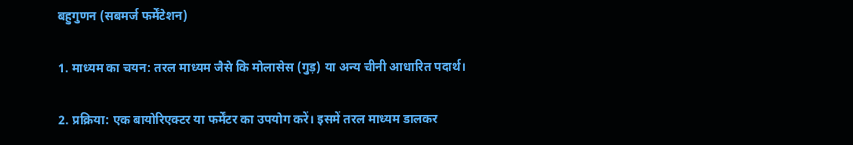बहुगुणन (सबमर्ज फर्मेंटेशन)

1. माध्यम का चयन: तरल माध्यम जैसे कि मोलासेस (गुड़) या अन्य चीनी आधारित पदार्थ।

2. प्रक्रिया: एक बायोरिएक्टर या फर्मेंटर का उपयोग करें। इसमें तरल माध्यम डालकर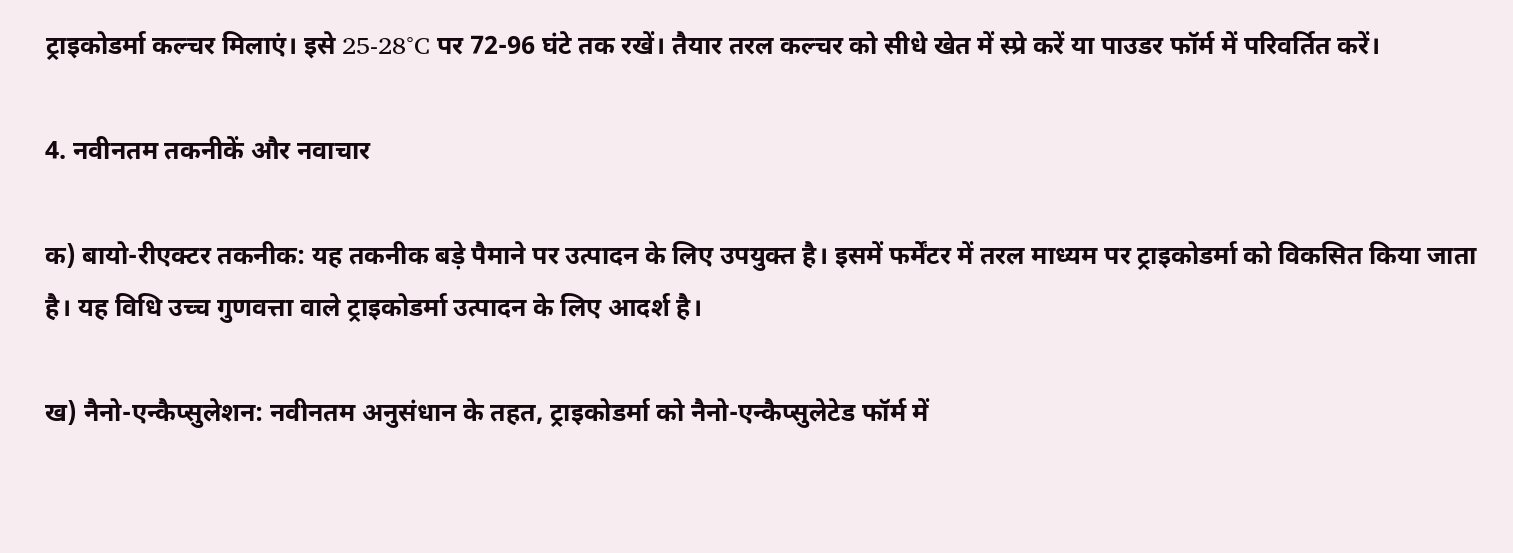ट्राइकोडर्मा कल्चर मिलाएं। इसे 25-28°C पर 72-96 घंटे तक रखें। तैयार तरल कल्चर को सीधे खेत में स्प्रे करें या पाउडर फॉर्म में परिवर्तित करें।

4. नवीनतम तकनीकें और नवाचार

क) बायो-रीएक्टर तकनीक: यह तकनीक बड़े पैमाने पर उत्पादन के लिए उपयुक्त है। इसमें फर्मेंटर में तरल माध्यम पर ट्राइकोडर्मा को विकसित किया जाता है। यह विधि उच्च गुणवत्ता वाले ट्राइकोडर्मा उत्पादन के लिए आदर्श है।

ख) नैनो-एन्कैप्सुलेशन: नवीनतम अनुसंधान के तहत, ट्राइकोडर्मा को नैनो-एन्कैप्सुलेटेड फॉर्म में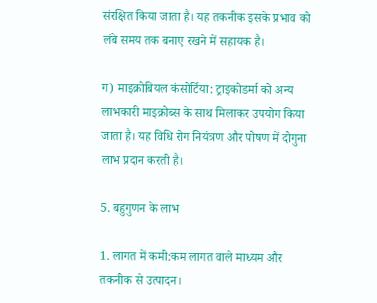संरक्षित किया जाता है। यह तकनीक इसके प्रभाव को लंबे समय तक बनाए रखने में सहायक है।

ग) माइक्रोबियल कंसोर्टिया: ट्राइकोडर्मा को अन्य लाभकारी माइक्रोब्स के साथ मिलाकर उपयोग किया जाता है। यह विधि रोग नियंत्रण और पोषण में दोगुना लाभ प्रदान करती है।

5. बहुगुणन के लाभ

1. लागत में कमी:कम लागत वाले माध्यम और तकनीक से उत्पादन।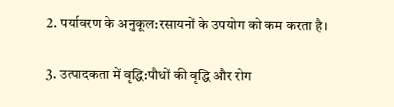2. पर्यावरण के अनुकूल:रसायनों के उपयोग को कम करता है।

3. उत्पादकता में वृद्धि:पौधों की वृद्धि और रोग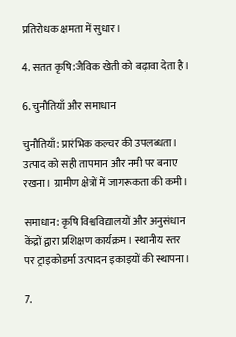प्रतिरोधक क्षमता में सुधार।

4. सतत कृषि:जैविक खेती को बढ़ावा देता है।

6. चुनौतियाँ और समाधान

चुनौतियाँ: प्रारंभिक कल्चर की उपलब्धता। उत्पाद को सही तापमान और नमी पर बनाए रखना। ग्रामीण क्षेत्रों में जागरूकता की कमी।

समाधान: कृषि विश्वविद्यालयों और अनुसंधान केंद्रों द्वारा प्रशिक्षण कार्यक्रम। स्थानीय स्तर पर ट्राइकोडर्मा उत्पादन इकाइयों की स्थापना।

7.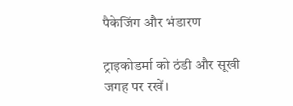पैकेजिंग और भंडारण

ट्राइकोडर्मा को ठंडी और सूखी जगह पर रखें।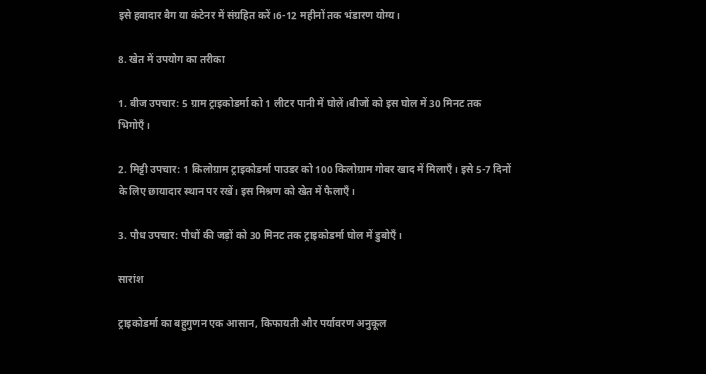इसे हवादार बैग या कंटेनर में संग्रहित करें।6-12 महीनों तक भंडारण योग्य।

8. खेत में उपयोग का तरीका

1. बीज उपचार: 5 ग्राम ट्राइकोडर्मा को 1 लीटर पानी में घोलें।बीजों को इस घोल में 30 मिनट तक भिगोएँ।

2. मिट्टी उपचार: 1 किलोग्राम ट्राइकोडर्मा पाउडर को 100 किलोग्राम गोबर खाद में मिलाएँ। इसे 5-7 दिनों के लिए छायादार स्थान पर रखें। इस मिश्रण को खेत में फैलाएँ।

3. पौध उपचार: पौधों की जड़ों को 30 मिनट तक ट्राइकोडर्मा घोल में डुबोएँ।

सारांश

ट्राइकोडर्मा का बहुगुणन एक आसान, किफायती और पर्यावरण अनुकूल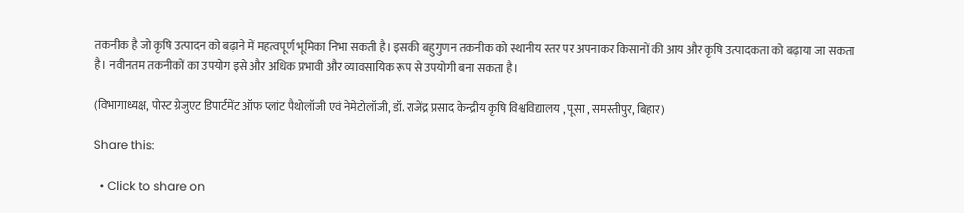तकनीक है जो कृषि उत्पादन को बढ़ाने में महत्वपूर्ण भूमिका निभा सकती है। इसकी बहुगुणन तकनीक को स्थानीय स्तर पर अपनाकर किसानों की आय और कृषि उत्पादकता को बढ़ाया जा सकता है। नवीनतम तकनीकों का उपयोग इसे और अधिक प्रभावी और व्यावसायिक रूप से उपयोगी बना सकता है।

(विभागाध्यक्ष, पोस्ट ग्रेजुएट डिपार्टमेंट ऑफ प्लांट पैथोलॉजी एवं नेमेटोलॉजी, डॉ. राजेंद्र प्रसाद केन्द्रीय कृषि विश्वविद्यालय , पूसा , समस्तीपुर, बिहार)

Share this:

  • Click to share on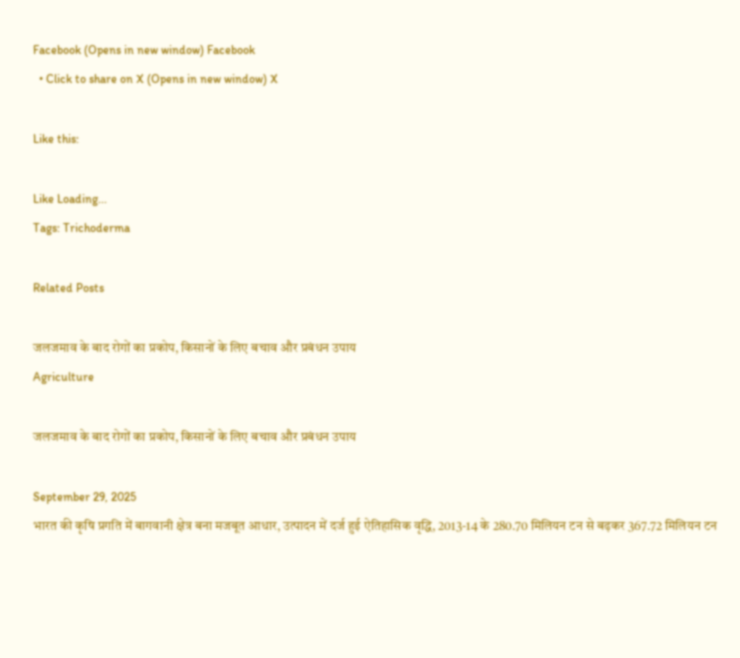Facebook (Opens in new window) Facebook
  • Click to share on X (Opens in new window) X

Like this:

Like Loading...
Tags: Trichoderma

Related Posts

जलजमाव के बाद रोगों का प्रकोप, किसानों के लिए बचाव और प्रबंधन उपाय
Agriculture

जलजमाव के बाद रोगों का प्रकोप, किसानों के लिए बचाव और प्रबंधन उपाय

September 29, 2025
भारत की कृषि प्रगति में बागवानी क्षेत्र बना मजबूत आधार, उत्पादन में दर्ज हुई ऐतिहासिक वृद्धि, 2013-14 के 280.70 मिलियन टन से बढ़कर 367.72 मिलियन टन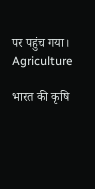पर पहुंच गया।
Agriculture

भारत की कृषि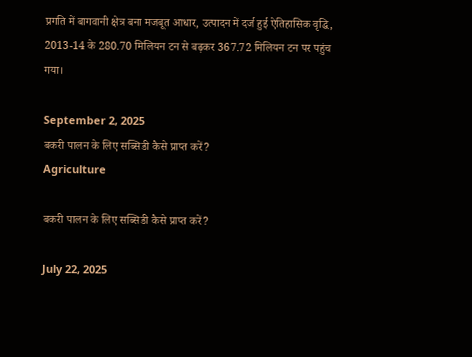प्रगति में बागवानी क्षेत्र बना मजबूत आधार, उत्पादन में दर्ज हुई ऐतिहासिक वृद्धि, 2013-14 के 280.70 मिलियन टन से बढ़कर 367.72 मिलियन टन पर पहुंच गया।

September 2, 2025
बकरी पालन के लिए सब्सिडी कैसे प्राप्त करें?
Agriculture

बकरी पालन के लिए सब्सिडी कैसे प्राप्त करें?

July 22, 2025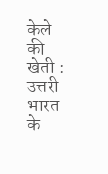केले की खेती : उत्तरी भारत के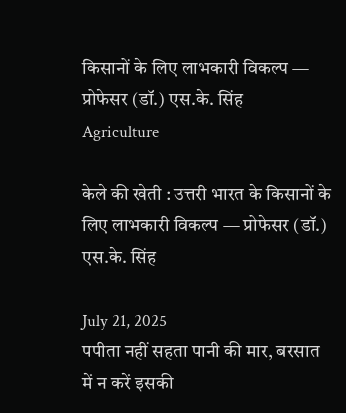किसानों के लिए लाभकारी विकल्प — प्रोफेसर (डॉ.) एस.के. सिंह
Agriculture

केले की खेती : उत्तरी भारत के किसानों के लिए लाभकारी विकल्प — प्रोफेसर (डॉ.) एस.के. सिंह

July 21, 2025
पपीता नहीं सहता पानी की मार, बरसात में न करें इसकी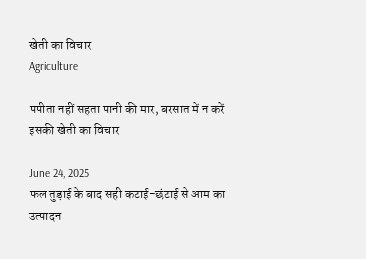खेती का विचार
Agriculture

पपीता नहीं सहता पानी की मार, बरसात में न करें इसकी खेती का विचार

June 24, 2025
फल तुड़ाई के बाद सही कटाई-छंटाई से आम का उत्पादन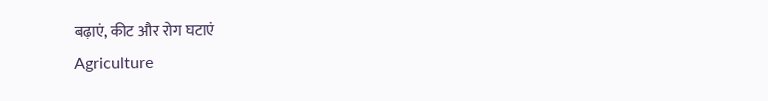बढ़ाएं, कीट और रोग घटाएं
Agriculture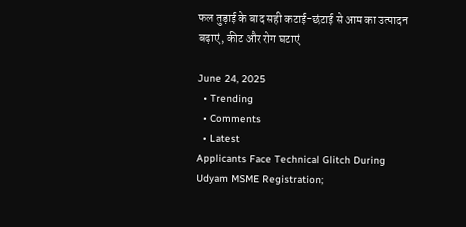फल तुड़ाई के बाद सही कटाई-छंटाई से आम का उत्पादन बढ़ाएं, कीट और रोग घटाएं

June 24, 2025
  • Trending
  • Comments
  • Latest
Applicants Face Technical Glitch During Udyam MSME Registration;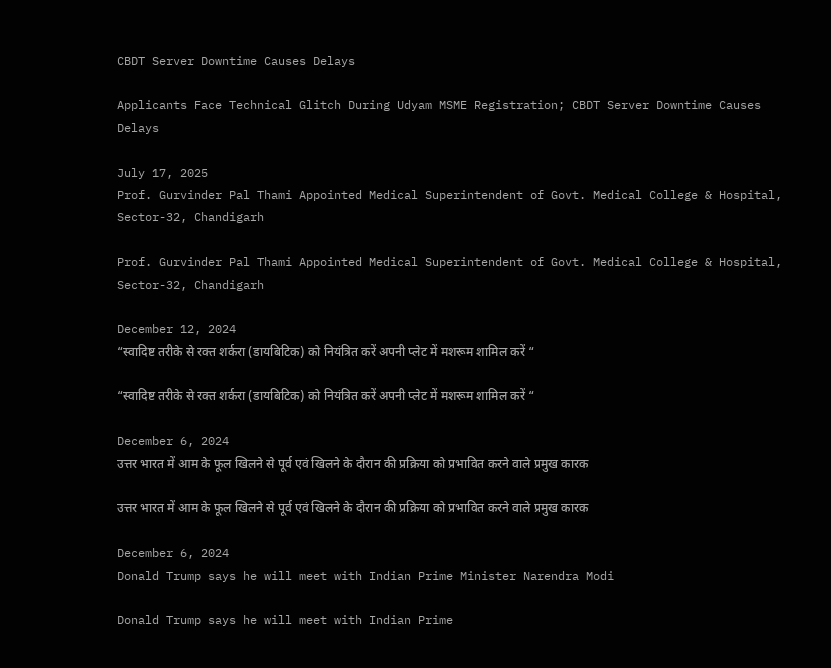CBDT Server Downtime Causes Delays

Applicants Face Technical Glitch During Udyam MSME Registration; CBDT Server Downtime Causes Delays

July 17, 2025
Prof. Gurvinder Pal Thami Appointed Medical Superintendent of Govt. Medical College & Hospital, Sector-32, Chandigarh

Prof. Gurvinder Pal Thami Appointed Medical Superintendent of Govt. Medical College & Hospital, Sector-32, Chandigarh

December 12, 2024
“स्वादिष्ट तरीके से रक्त शर्करा (डायबिटिक) को नियंत्रित करें अपनी प्लेट में मशरूम शामिल करें “

“स्वादिष्ट तरीके से रक्त शर्करा (डायबिटिक) को नियंत्रित करें अपनी प्लेट में मशरूम शामिल करें “

December 6, 2024
उत्तर भारत में आम के फूल खिलने से पूर्व एवं खिलने के दौरान की प्रक्रिया को प्रभावित करने वाले प्रमुख कारक

उत्तर भारत में आम के फूल खिलने से पूर्व एवं खिलने के दौरान की प्रक्रिया को प्रभावित करने वाले प्रमुख कारक

December 6, 2024
Donald Trump says he will meet with Indian Prime Minister Narendra Modi

Donald Trump says he will meet with Indian Prime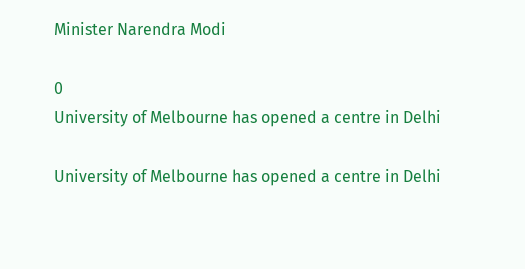Minister Narendra Modi

0
University of Melbourne has opened a centre in Delhi

University of Melbourne has opened a centre in Delhi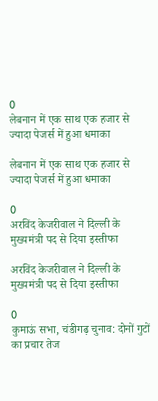0
लेबनान में एक साथ एक हजार से ज्यादा पेजर्स में हुआ धमाका

लेबनान में एक साथ एक हजार से ज्यादा पेजर्स में हुआ धमाका

0
अरविंद केजरीवाल ने दिल्ली के मुख्यमंत्री पद से दिया इस्तीफा

अरविंद केजरीवाल ने दिल्ली के मुख्यमंत्री पद से दिया इस्तीफा

0
कुमाऊं सभा, चंडीगढ़ चुनाव: दोनों गुटों का प्रचार तेज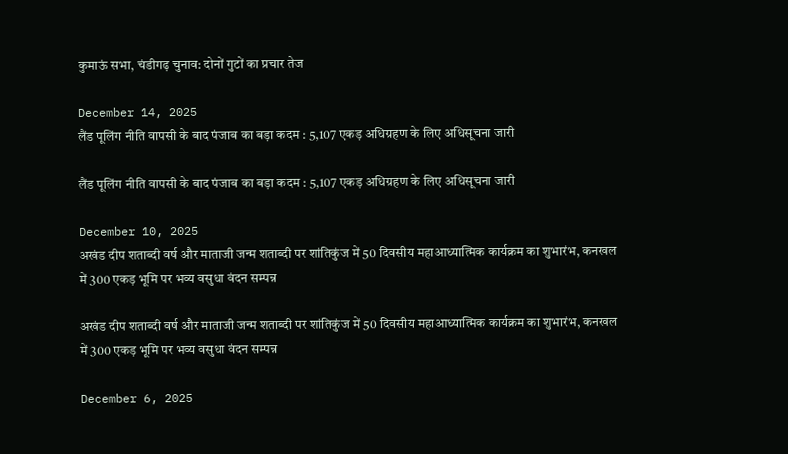कुमाऊं सभा, चंडीगढ़ चुनाव: दोनों गुटों का प्रचार तेज

December 14, 2025
लैंड पूलिंग नीति वापसी के बाद पंजाब का बड़ा कदम : 5,107 एकड़ अधिग्रहण के लिए अधिसूचना जारी

लैंड पूलिंग नीति वापसी के बाद पंजाब का बड़ा कदम : 5,107 एकड़ अधिग्रहण के लिए अधिसूचना जारी

December 10, 2025
अखंड दीप शताब्दी वर्ष और माताजी जन्म शताब्दी पर शांतिकुंज में 50 दिवसीय महाआध्यात्मिक कार्यक्रम का शुभारंभ, कनखल में 300 एकड़ भूमि पर भव्य वसुधा वंदन सम्पन्न

अखंड दीप शताब्दी वर्ष और माताजी जन्म शताब्दी पर शांतिकुंज में 50 दिवसीय महाआध्यात्मिक कार्यक्रम का शुभारंभ, कनखल में 300 एकड़ भूमि पर भव्य वसुधा वंदन सम्पन्न

December 6, 2025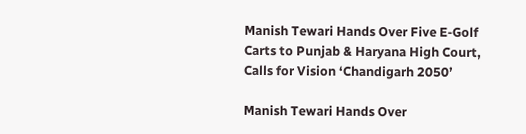Manish Tewari Hands Over Five E-Golf Carts to Punjab & Haryana High Court, Calls for Vision ‘Chandigarh 2050’

Manish Tewari Hands Over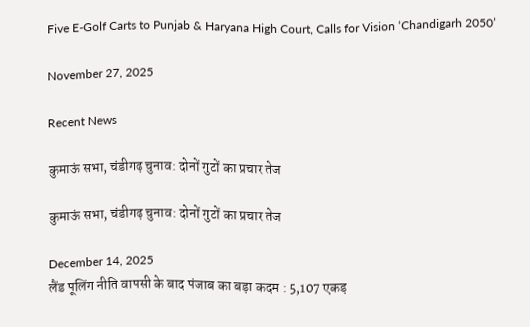Five E-Golf Carts to Punjab & Haryana High Court, Calls for Vision ‘Chandigarh 2050’

November 27, 2025

Recent News

कुमाऊं सभा, चंडीगढ़ चुनाव: दोनों गुटों का प्रचार तेज

कुमाऊं सभा, चंडीगढ़ चुनाव: दोनों गुटों का प्रचार तेज

December 14, 2025
लैंड पूलिंग नीति वापसी के बाद पंजाब का बड़ा कदम : 5,107 एकड़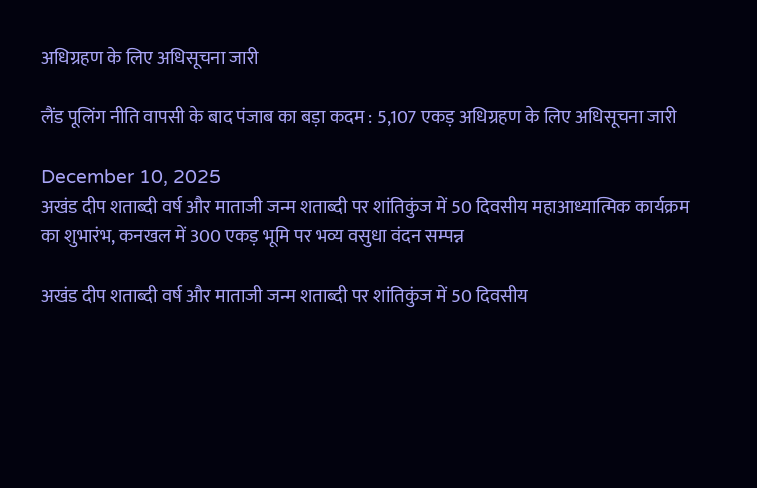अधिग्रहण के लिए अधिसूचना जारी

लैंड पूलिंग नीति वापसी के बाद पंजाब का बड़ा कदम : 5,107 एकड़ अधिग्रहण के लिए अधिसूचना जारी

December 10, 2025
अखंड दीप शताब्दी वर्ष और माताजी जन्म शताब्दी पर शांतिकुंज में 50 दिवसीय महाआध्यात्मिक कार्यक्रम का शुभारंभ, कनखल में 300 एकड़ भूमि पर भव्य वसुधा वंदन सम्पन्न

अखंड दीप शताब्दी वर्ष और माताजी जन्म शताब्दी पर शांतिकुंज में 50 दिवसीय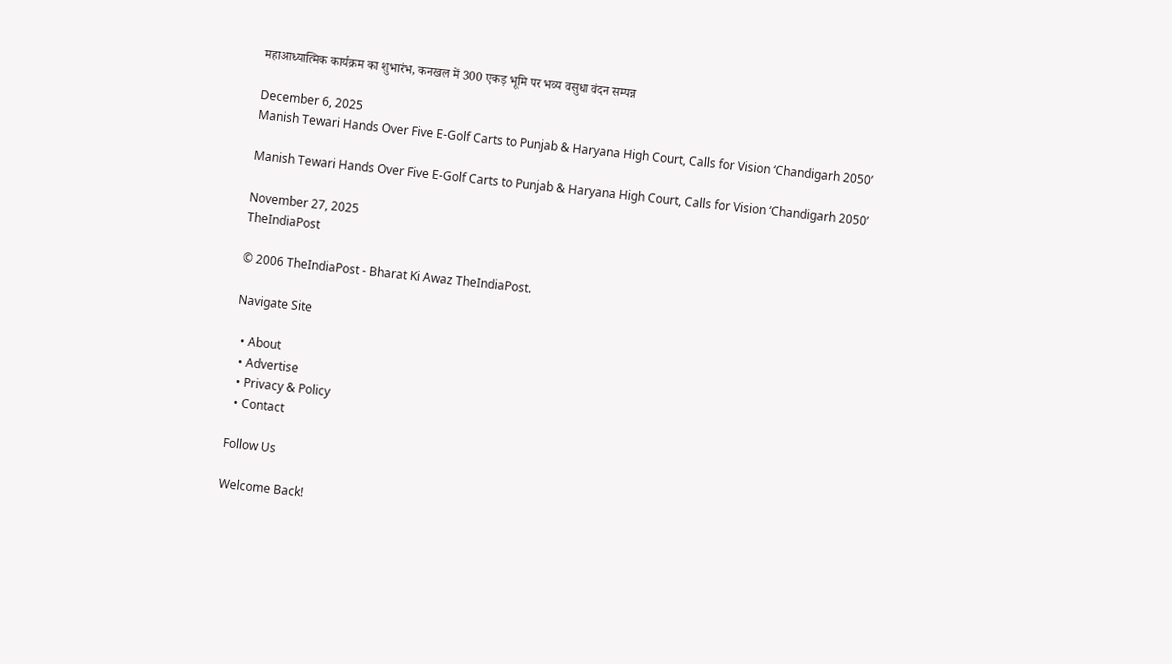महाआध्यात्मिक कार्यक्रम का शुभारंभ, कनखल में 300 एकड़ भूमि पर भव्य वसुधा वंदन सम्पन्न

December 6, 2025
Manish Tewari Hands Over Five E-Golf Carts to Punjab & Haryana High Court, Calls for Vision ‘Chandigarh 2050’

Manish Tewari Hands Over Five E-Golf Carts to Punjab & Haryana High Court, Calls for Vision ‘Chandigarh 2050’

November 27, 2025
TheIndiaPost

© 2006 TheIndiaPost - Bharat Ki Awaz TheIndiaPost.

Navigate Site

  • About
  • Advertise
  • Privacy & Policy
  • Contact

Follow Us

Welcome Back!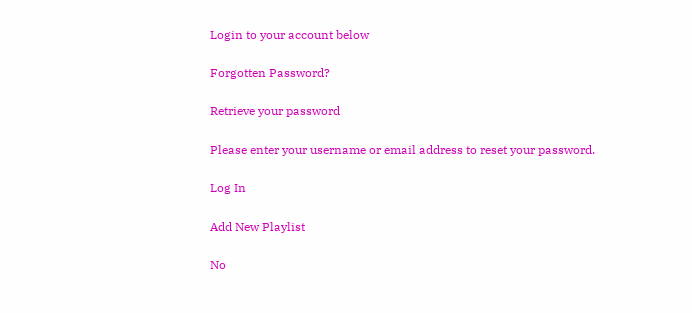Login to your account below

Forgotten Password?

Retrieve your password

Please enter your username or email address to reset your password.

Log In

Add New Playlist

No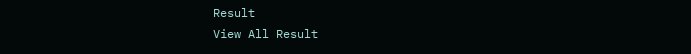Result
View All Result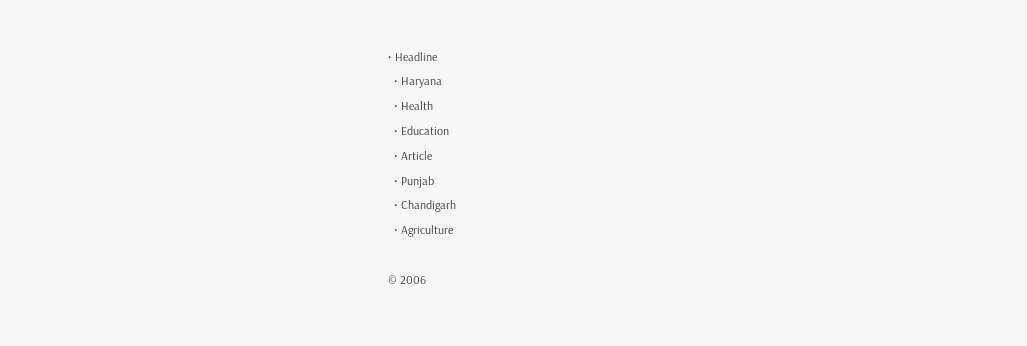• Headline
  • Haryana
  • Health
  • Education
  • Article
  • Punjab
  • Chandigarh
  • Agriculture

© 2006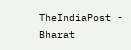TheIndiaPost - Bharat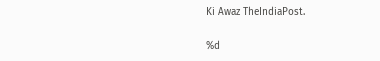Ki Awaz TheIndiaPost.

%d